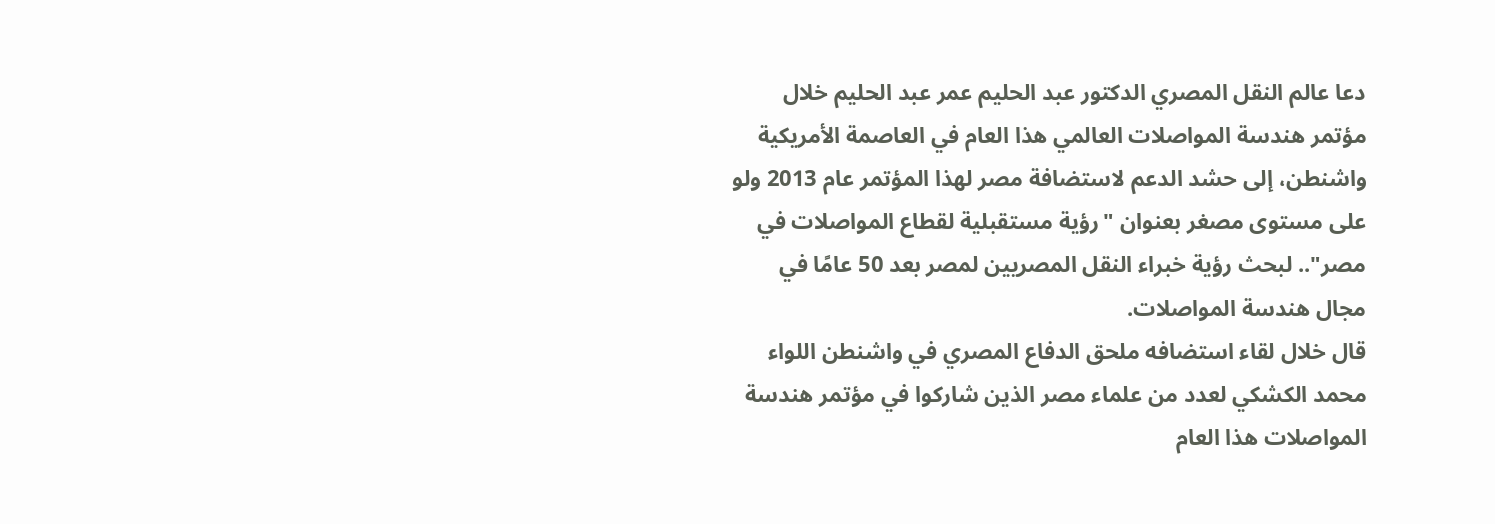دعا عالم النقل المصري الدكتور عبد الحليم عمر عبد الحليم خلال مؤتمر هندسة المواصلات العالمي هذا العام في العاصمة الأمريكية واشنطن، إلى حشد الدعم لاستضافة مصر لهذا المؤتمر عام 2013 ولو على مستوى مصغر بعنوان "رؤية مستقبلية لقطاع المواصلات في مصر".. لبحث رؤية خبراء النقل المصريين لمصر بعد 50 عامًا في مجال هندسة المواصلات.
قال خلال لقاء استضافه ملحق الدفاع المصري في واشنطن اللواء محمد الكشكي لعدد من علماء مصر الذين شاركوا في مؤتمر هندسة المواصلات هذا العام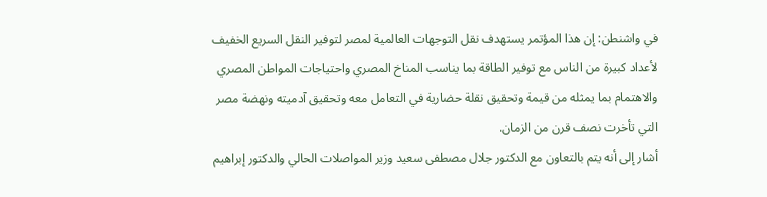في واشنطن: إن هذا المؤتمر يستهدف نقل التوجهات العالمية لمصر لتوفير النقل السريع الخفيف لأعداد كبيرة من الناس مع توفير الطاقة بما يناسب المناخ المصري واحتياجات المواطن المصري والاهتمام بما يمثله من قيمة وتحقيق نقلة حضارية في التعامل معه وتحقيق آدميته ونهضة مصر التي تأخرت نصف قرن من الزمان.
أشار إلى أنه يتم بالتعاون مع الدكتور جلال مصطفى سعيد وزير المواصلات الحالي والدكتور إبراهيم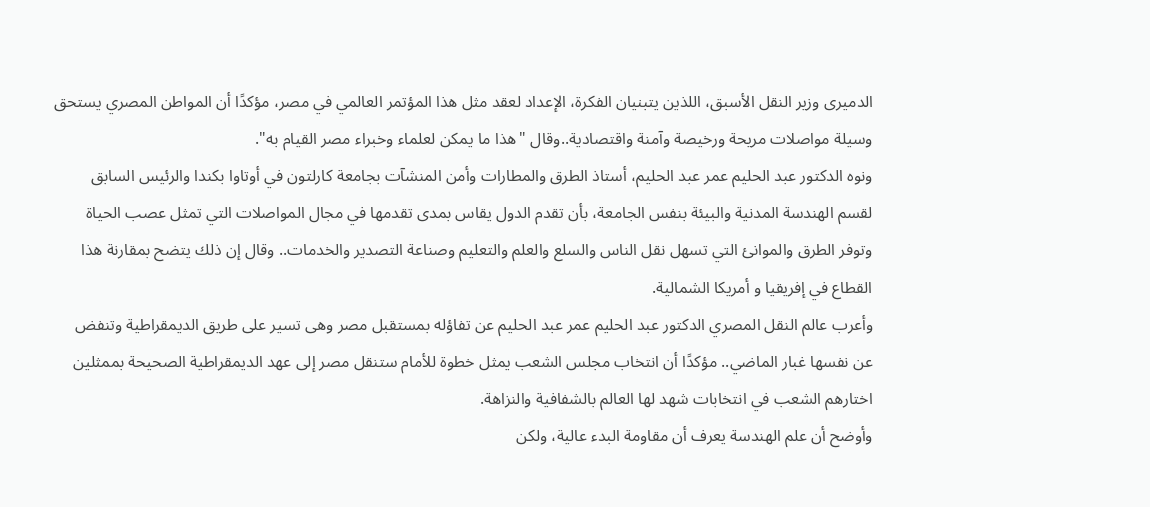الدميرى وزير النقل الأسبق، اللذين يتبنيان الفكرة، الإعداد لعقد مثل هذا المؤتمر العالمي في مصر، مؤكدًا أن المواطن المصري يستحق وسيلة مواصلات مريحة ورخيصة وآمنة واقتصادية..وقال "هذا ما يمكن لعلماء وخبراء مصر القيام به".
ونوه الدكتور عبد الحليم عمر عبد الحليم، أستاذ الطرق والمطارات وأمن المنشآت بجامعة كارلتون في أوتاوا بكندا والرئيس السابق لقسم الهندسة المدنية والبيئة بنفس الجامعة، بأن تقدم الدول يقاس بمدى تقدمها في مجال المواصلات التي تمثل عصب الحياة وتوفر الطرق والموانئ التي تسهل نقل الناس والسلع والعلم والتعليم وصناعة التصدير والخدمات.. وقال إن ذلك يتضح بمقارنة هذا القطاع في إفريقيا و أمريكا الشمالية.
وأعرب عالم النقل المصري الدكتور عبد الحليم عمر عبد الحليم عن تفاؤله بمستقبل مصر وهى تسير على طريق الديمقراطية وتنفض عن نفسها غبار الماضي.. مؤكدًا أن انتخاب مجلس الشعب يمثل خطوة للأمام ستنقل مصر إلى عهد الديمقراطية الصحيحة بممثلين اختارهم الشعب في انتخابات شهد لها العالم بالشفافية والنزاهة.
وأوضح أن علم الهندسة يعرف أن مقاومة البدء عالية، ولكن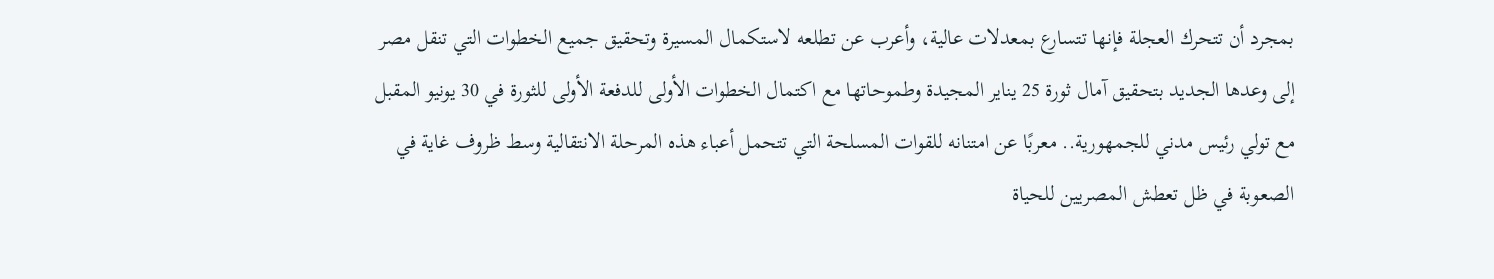بمجرد أن تتحرك العجلة فإنها تتسارع بمعدلات عالية، وأعرب عن تطلعه لاستكمال المسيرة وتحقيق جميع الخطوات التي تنقل مصر إلى وعدها الجديد بتحقيق آمال ثورة 25 يناير المجيدة وطموحاتها مع اكتمال الخطوات الأولى للدفعة الأولى للثورة في 30 يونيو المقبل مع تولي رئيس مدني للجمهورية.. معربًا عن امتنانه للقوات المسلحة التي تتحمل أعباء هذه المرحلة الانتقالية وسط ظروف غاية في الصعوبة في ظل تعطش المصريين للحياة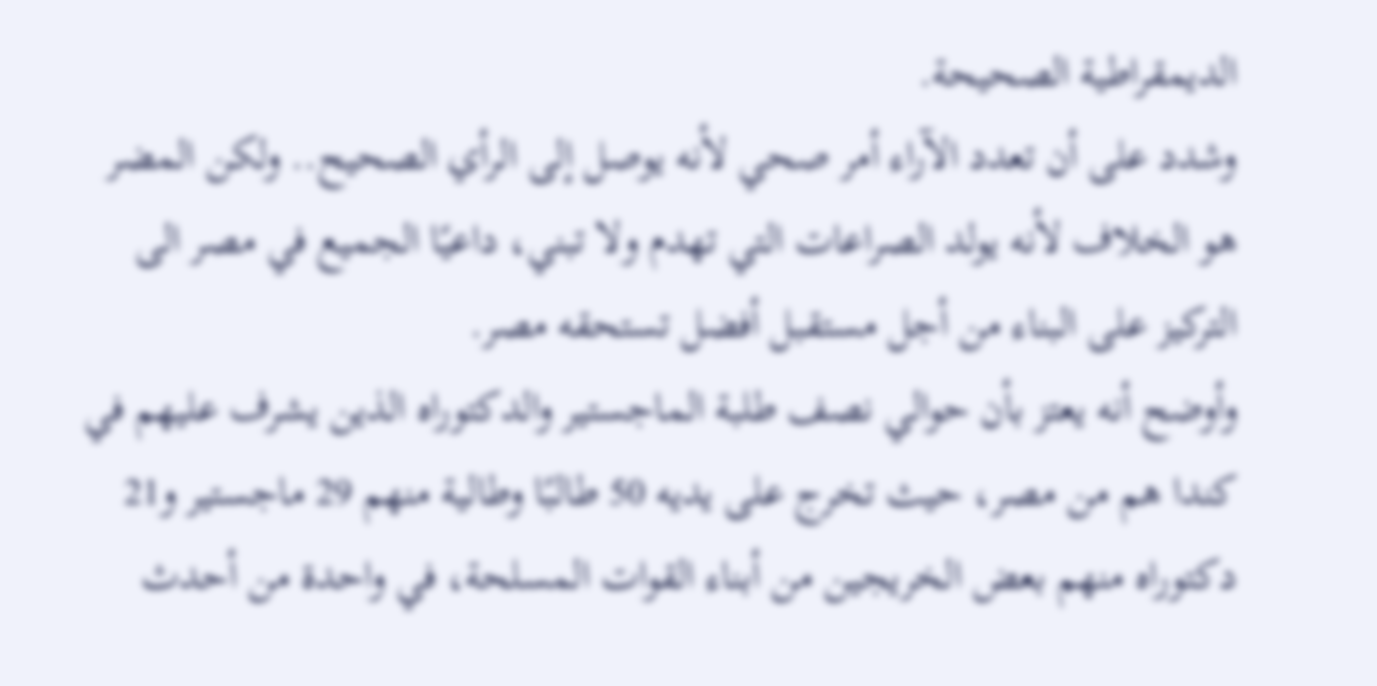الديمقراطية الصحيحة.
وشدد على أن تعدد الآراء أمر صحي لأنه يوصل إلى الرأي الصحيح.. ولكن المضر هو الخلاف لأنه يولد الصراعات التي تهدم ولا تبني، داعيًا الجميع في مصر الى التركيز على البناء من أجل مستقبل أفضل تستحقه مصر.
وأوضح أنه يعتز بأن حوالي نصف طلبة الماجستير والدكتوراه الذين يشرف عليهم في كندا هم من مصر، حيث تخرج على يديه 50 طالبًا وطالية منهم 29 ماجستير و21 دكتوراه منهم بعض الخريجين من أبناء القوات المسلحة، في واحدة من أحدث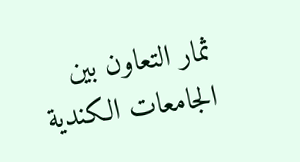ثمار التعاون بين الجامعات الكندية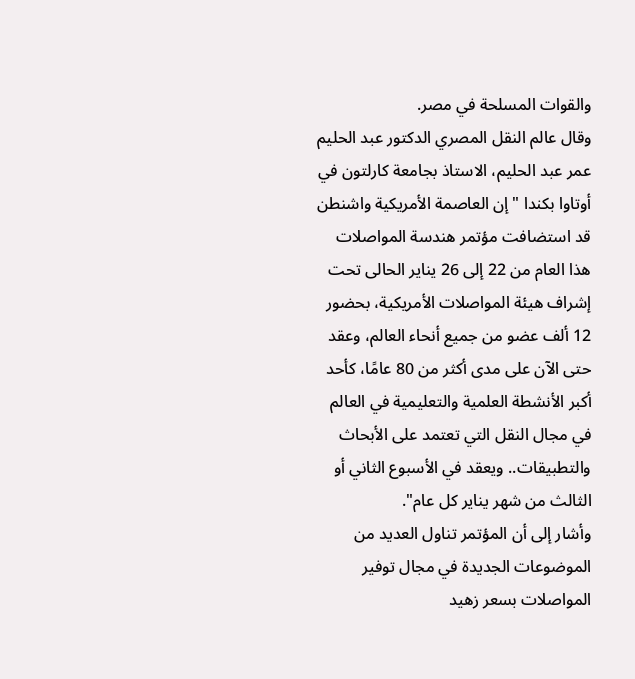والقوات المسلحة في مصر.
وقال عالم النقل المصري الدكتور عبد الحليم عمر عبد الحليم، الاستاذ بجامعة كارلتون في أوتاوا بكندا "إن العاصمة الأمريكية واشنطن قد استضافت مؤتمر هندسة المواصلات هذا العام من 22 إلى 26 يناير الحالى تحت إشراف هيئة المواصلات الأمريكية، بحضور 12 ألف عضو من جميع أنحاء العالم، وعقد حتى الآن على مدى أكثر من 80 عامًا، كأحد أكبر الأنشطة العلمية والتعليمية في العالم في مجال النقل التي تعتمد على الأبحاث والتطبيقات.. ويعقد في الأسبوع الثاني أو الثالث من شهر يناير كل عام".
وأشار إلى أن المؤتمر تناول العديد من الموضوعات الجديدة في مجال توفير المواصلات بسعر زهيد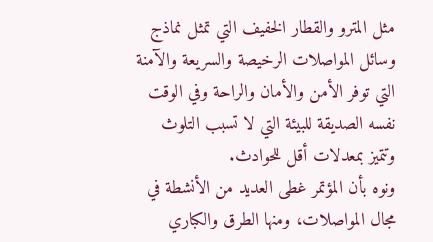مثل المترو والقطار الخفيف التي تمثل نماذج وسائل المواصلات الرخيصة والسريعة والآمنة التي توفر الأمن والأمان والراحة وفي الوقت نفسه الصديقة للبيئة التي لا تسبب التلوث وتتميز بمعدلات أقل للحوادث.
ونوه بأن المؤتمر غطى العديد من الأنشطة في مجال المواصلات، ومنها الطرق والكباري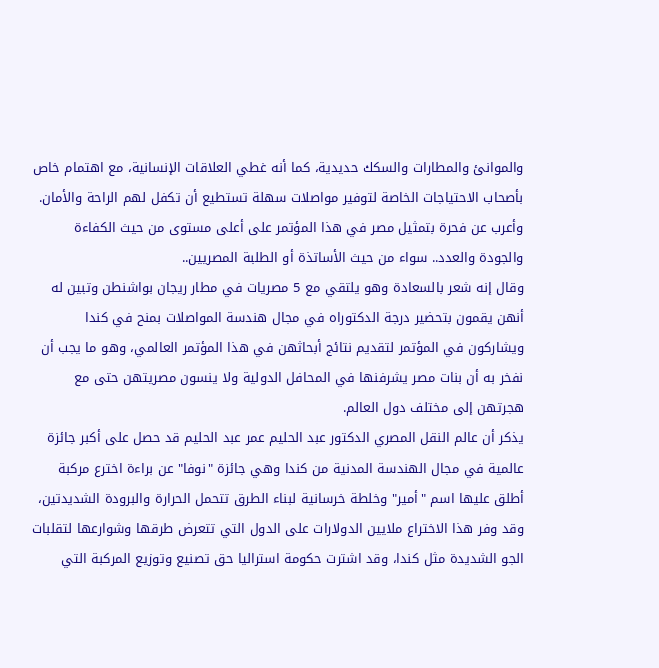والموانئ والمطارات والسكك حديدية، كما أنه غطي العلاقات الإنسانية، مع اهتمام خاص بأصحاب الاحتياجات الخاصة لتوفير مواصلات سهلة تستطيع أن تكفل لهم الراحة والأمان. وأعرب عن فحرة بتمثيل مصر في هذا المؤتمر على أعلى مستوى من حيث الكفاءة والجودة والعدد.. سواء من حيث الأساتذة أو الطلبة المصريين..
وقال إنه شعر بالسعادة وهو يلتقي مع 5 مصريات في مطار ريجان بواشنطن وتبين له أنهن يقمون بتحضير درجة الدكتوراه في مجال هندسة المواصلات بمنح في كندا ويشاركون في المؤتمر لتقديم نتائج أبحاثهن في هذا المؤتمر العالمي، وهو ما يجب أن نفخر به أن بنات مصر يشرفنها في المحافل الدولية ولا ينسون مصريتهن حتى مع هجرتهن إلى مختلف دول العالم.
يذكر أن عالم النقل المصري الدكتور عبد الحليم عمر عبد الحليم قد حصل على أكبر جائزة عالمية في مجال الهندسة المدنية من كندا وهي جائزة "نوفا" عن براءة اخترع مركبة أطلق عليها اسم "أمير" وخلطة خرسانية لبناء الطرق تتحمل الحرارة والبرودة الشديدتين، وقد وفر هذا الاختراع ملايين الدولارات على الدول التي تتعرض طرقها وشوارعها لتقلبات الجو الشديدة مثل كندا، وقد اشترت حكومة استراليا حق تصنيع وتوزيع المركبة التي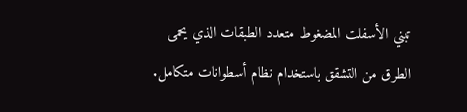تبني الأسفلت المضغوط متعدد الطبقات الذي يحمى الطرق من التشقق باستخدام نظام أسطوانات متكامل.